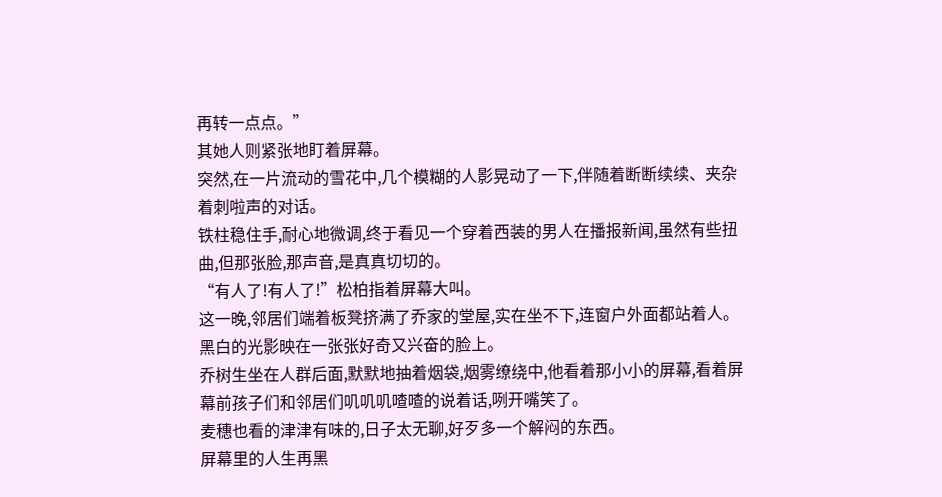再转一点点。”
其她人则紧张地盯着屏幕。
突然,在一片流动的雪花中,几个模糊的人影晃动了一下,伴随着断断续续、夹杂着刺啦声的对话。
铁柱稳住手,耐心地微调,终于看见一个穿着西装的男人在播报新闻,虽然有些扭曲,但那张脸,那声音,是真真切切的。
“有人了!有人了!”松柏指着屏幕大叫。
这一晚,邻居们端着板凳挤满了乔家的堂屋,实在坐不下,连窗户外面都站着人。
黑白的光影映在一张张好奇又兴奋的脸上。
乔树生坐在人群后面,默默地抽着烟袋,烟雾缭绕中,他看着那小小的屏幕,看着屏幕前孩子们和邻居们叽叽叽喳喳的说着话,咧开嘴笑了。
麦穗也看的津津有味的,日子太无聊,好歹多一个解闷的东西。
屏幕里的人生再黑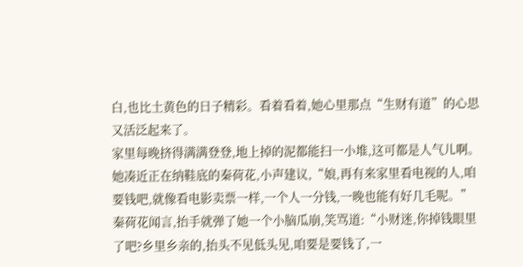白,也比土黄色的日子精彩。看着看着,她心里那点“生财有道”的心思又活泛起来了。
家里每晚挤得满满登登,地上掉的泥都能扫一小堆,这可都是人气儿啊。
她凑近正在纳鞋底的秦荷花,小声建议,“娘,再有来家里看电视的人,咱要钱吧,就像看电影卖票一样,一个人一分钱,一晚也能有好几毛呢。”
秦荷花闻言,抬手就弹了她一个小脑瓜崩,笑骂道:“小财迷,你掉钱眼里了吧?乡里乡亲的,抬头不见低头见,咱要是要钱了,一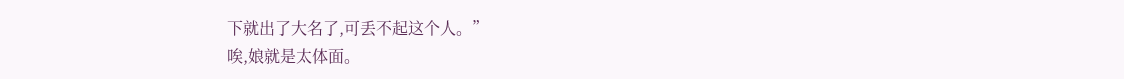下就出了大名了,可丢不起这个人。”
唉,娘就是太体面。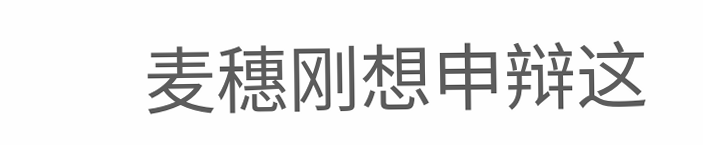麦穗刚想申辩这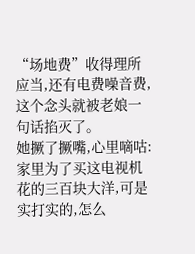“场地费”收得理所应当,还有电费噪音费,这个念头就被老娘一句话掐灭了。
她撅了撅嘴,心里嘀咕:家里为了买这电视机花的三百块大洋,可是实打实的,怎么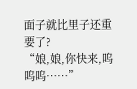面子就比里子还重要了?
“娘,娘,你快来,呜呜呜……”